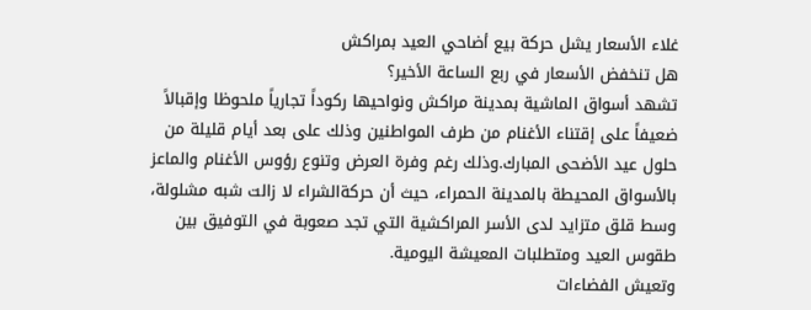غلاء الأسعار يشل حركة بيع أضاحي العيد بمراكش
هل تنخفض الأسعار في ربع الساعة الأخير؟
تشهد أسواق الماشية بمدينة مراكش ونواحيها ركوداً تجارياً ملحوظا وإقبالاً ضعيفاً على إقتناء الأغنام من طرف المواطنين وذلك على بعد أيام قليلة من حلول عيد الأضحى المبارك.وذلك رغم وفرة العرض وتنوع رؤوس الأغنام والماعز بالأسواق المحيطة بالمدينة الحمراء، حيث أن حركةالشراء لا زالت شبه مشلولة، وسط قلق متزايد لدى الأسر المراكشية التي تجد صعوبة في التوفيق بين طقوس العيد ومتطلبات المعيشة اليومية.
وتعيش الفضاءات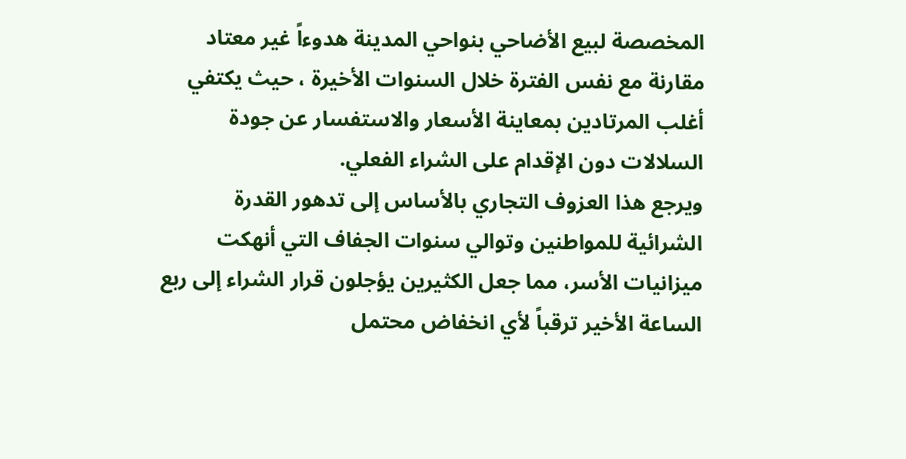المخصصة لبيع الأضاحي بنواحي المدينة هدوءاً غير معتاد مقارنة مع نفس الفترة خلال السنوات الأخيرة ، حيث يكتفي أغلب المرتادين بمعاينة الأسعار والاستفسار عن جودة السلالات دون الإقدام على الشراء الفعلي.
ويرجع هذا العزوف التجاري بالأساس إلى تدهور القدرة الشرائية للمواطنين وتوالي سنوات الجفاف التي أنهكت ميزانيات الأسر، مما جعل الكثيرين يؤجلون قرار الشراء إلى ربع الساعة الأخير ترقباً لأي انخفاض محتمل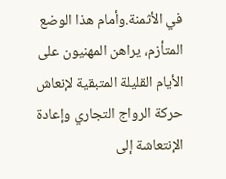في الأثمنة.وأمام هذا الوضع المتأزم، يراهن المهنيون على الأيام القليلة المتبقية لإنعاش حركة الرواج التجاري وإعادة الإنتعاشة إلى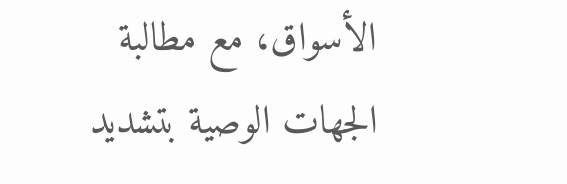الأسواق، مع مطالبة الجهات الوصية بتشديد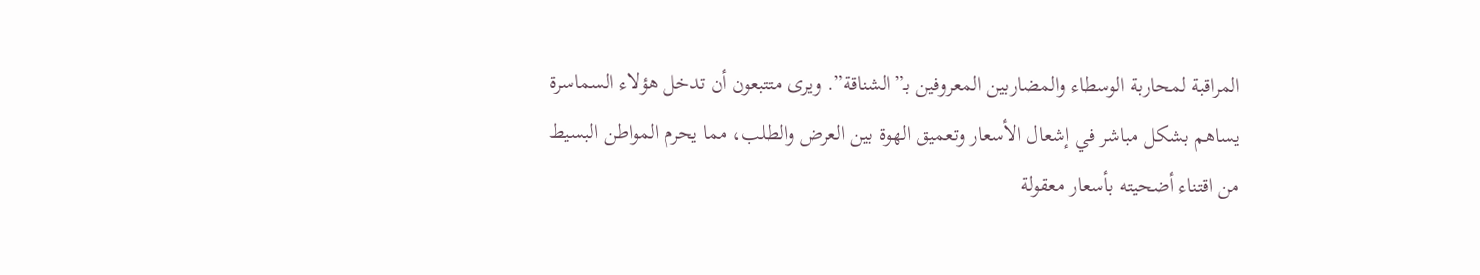المراقبة لمحاربة الوسطاء والمضاربين المعروفين بـ”الشناقة”. ويرى متتبعون أن تدخل هؤلاء السماسرة يساهم بشكل مباشر في إشعال الأسعار وتعميق الهوة بين العرض والطلب، مما يحرم المواطن البسيط من اقتناء أضحيته بأسعار معقولة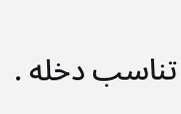تناسب دخله .